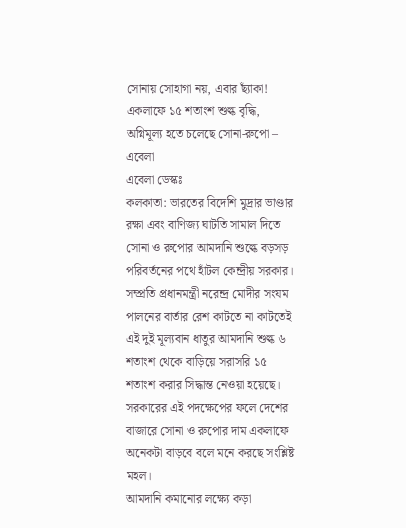সোনায় সোহাগা নয়, এবার ছ্যাঁকা! একলাফে ১৫ শতাংশ শুল্ক বৃদ্ধি, অগ্নিমূল্য হতে চলেছে সোনা-রুপো – এবেলা
এবেলা ডেস্কঃ
কলকাতা: ভারতের বিদেশি মুদ্রার ভাণ্ডার রক্ষা এবং বাণিজ্য ঘাটতি সামাল দিতে সোনা ও রুপোর আমদানি শুল্কে বড়সড় পরিবর্তনের পথে হাঁটল কেন্দ্রীয় সরকার। সম্প্রতি প্রধানমন্ত্রী নরেন্দ্র মোদীর সংযম পালনের বার্তার রেশ কাটতে না কাটতেই এই দুই মূল্যবান ধাতুর আমদানি শুল্ক ৬ শতাংশ থেকে বাড়িয়ে সরাসরি ১৫ শতাংশ করার সিদ্ধান্ত নেওয়া হয়েছে। সরকারের এই পদক্ষেপের ফলে দেশের বাজারে সোনা ও রুপোর দাম একলাফে অনেকটা বাড়বে বলে মনে করছে সংশ্লিষ্ট মহল।
আমদানি কমানোর লক্ষ্যে কড়া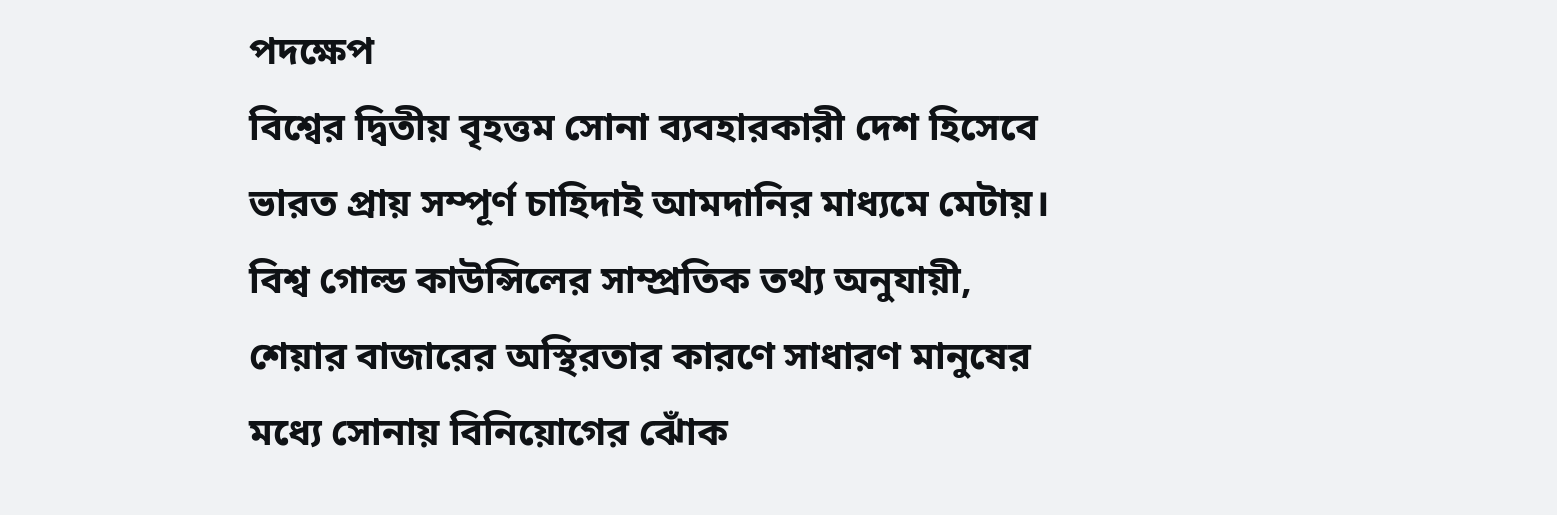পদক্ষেপ
বিশ্বের দ্বিতীয় বৃহত্তম সোনা ব্যবহারকারী দেশ হিসেবে ভারত প্রায় সম্পূর্ণ চাহিদাই আমদানির মাধ্যমে মেটায়। বিশ্ব গোল্ড কাউন্সিলের সাম্প্রতিক তথ্য অনুযায়ী, শেয়ার বাজারের অস্থিরতার কারণে সাধারণ মানুষের মধ্যে সোনায় বিনিয়োগের ঝোঁক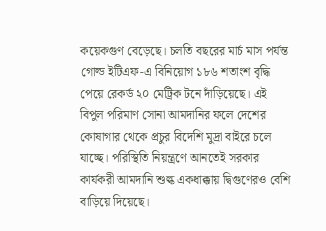কয়েকগুণ বেড়েছে। চলতি বছরের মার্চ মাস পর্যন্ত গোল্ড ইটিএফ-এ বিনিয়োগ ১৮৬ শতাংশ বৃদ্ধি পেয়ে রেকর্ড ২০ মেট্রিক টনে দাঁড়িয়েছে। এই বিপুল পরিমাণ সোনা আমদানির ফলে দেশের কোষাগার থেকে প্রচুর বিদেশি মুদ্রা বাইরে চলে যাচ্ছে। পরিস্থিতি নিয়ন্ত্রণে আনতেই সরকার কার্যকরী আমদানি শুল্ক একধাক্কায় দ্বিগুণেরও বেশি বাড়িয়ে দিয়েছে।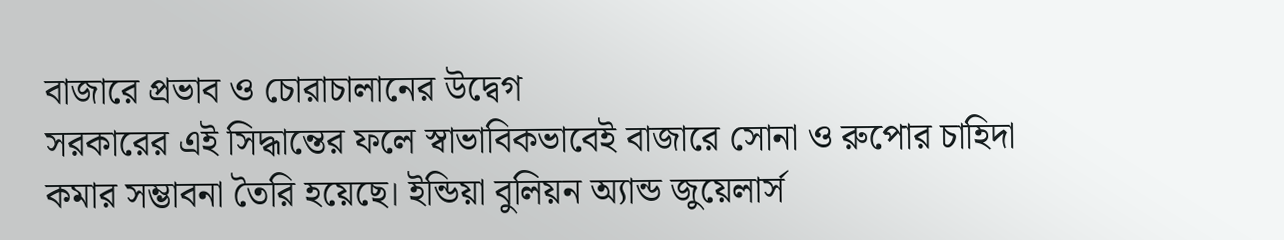বাজারে প্রভাব ও চোরাচালানের উদ্বেগ
সরকারের এই সিদ্ধান্তের ফলে স্বাভাবিকভাবেই বাজারে সোনা ও রুপোর চাহিদা কমার সম্ভাবনা তৈরি হয়েছে। ইন্ডিয়া বুলিয়ন অ্যান্ড জুয়েলার্স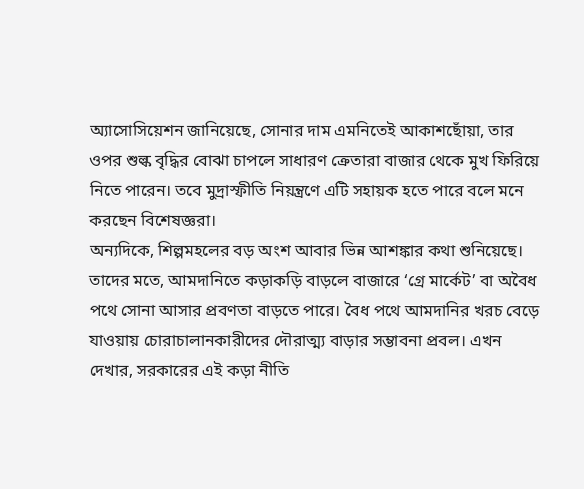অ্যাসোসিয়েশন জানিয়েছে, সোনার দাম এমনিতেই আকাশছোঁয়া, তার ওপর শুল্ক বৃদ্ধির বোঝা চাপলে সাধারণ ক্রেতারা বাজার থেকে মুখ ফিরিয়ে নিতে পারেন। তবে মুদ্রাস্ফীতি নিয়ন্ত্রণে এটি সহায়ক হতে পারে বলে মনে করছেন বিশেষজ্ঞরা।
অন্যদিকে, শিল্পমহলের বড় অংশ আবার ভিন্ন আশঙ্কার কথা শুনিয়েছে। তাদের মতে, আমদানিতে কড়াকড়ি বাড়লে বাজারে ‘গ্রে মার্কেট’ বা অবৈধ পথে সোনা আসার প্রবণতা বাড়তে পারে। বৈধ পথে আমদানির খরচ বেড়ে যাওয়ায় চোরাচালানকারীদের দৌরাত্ম্য বাড়ার সম্ভাবনা প্রবল। এখন দেখার, সরকারের এই কড়া নীতি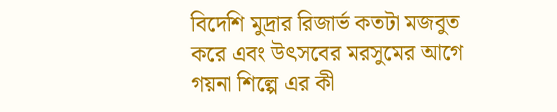বিদেশি মুদ্রার রিজার্ভ কতটা মজবুত করে এবং উৎসবের মরসুমের আগে গয়না শিল্পে এর কী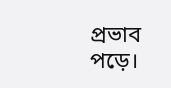প্রভাব পড়ে।